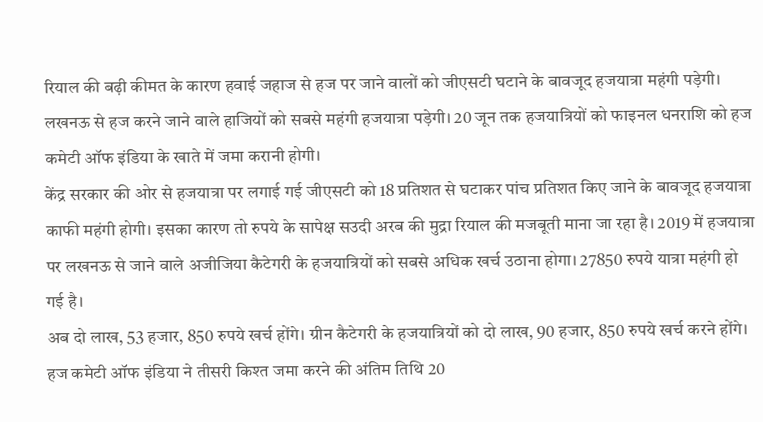रियाल की बढ़ी कीमत के कारण हवाई जहाज से हज पर जाने वालों को जीएसटी घटाने के बावजूद हजयात्रा महंगी पड़ेगी। लखनऊ से हज करने जाने वाले हाजियों को सबसे महंगी हजयात्रा पड़ेगी। 20 जून तक हजयात्रियों को फाइनल धनराशि को हज कमेटी ऑफ इंडिया के खाते में जमा करानी होगी।
केंद्र सरकार की ओर से हजयात्रा पर लगाई गई जीएसटी को 18 प्रतिशत से घटाकर पांच प्रतिशत किए जाने के बावजूद हजयात्रा काफी महंगी होगी। इसका कारण तो रुपये के सापेक्ष सउदी अरब की मुद्रा रियाल की मजबूती माना जा रहा है। 2019 में हजयात्रा पर लखनऊ से जाने वाले अजीजिया कैटेगरी के हजयात्रियों को सबसे अधिक खर्च उठाना होगा। 27850 रुपये यात्रा महंगी हो गई है।
अब दो लाख, 53 हजार, 850 रुपये खर्च होंगे। ग्रीन कैटेगरी के हजयात्रियों को दो लाख, 90 हजार, 850 रुपये खर्च करने होंगे। हज कमेटी ऑफ इंडिया ने तीसरी किश्त जमा करने की अंतिम तिथि 20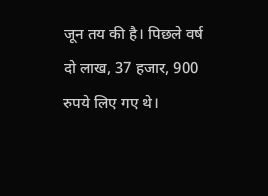जून तय की है। पिछले वर्ष दो लाख, 37 हजार, 900 रुपये लिए गए थे।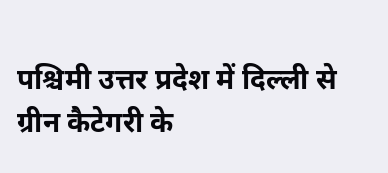पश्चिमी उत्तर प्रदेश में दिल्ली से ग्रीन कैटेगरी के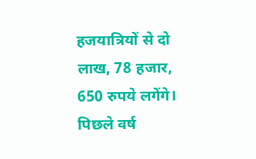हजयात्रियों से दो लाख, 78 हजार, 650 रुपये लगेंगे। पिछले वर्ष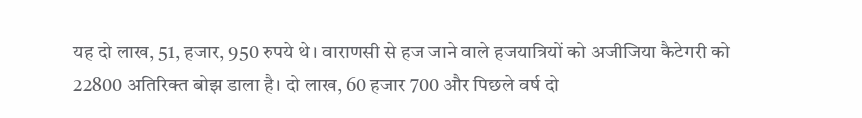यह दो लाख, 51, हजार, 950 रुपये थे। वाराणसी से हज जाने वाले हजयात्रियों को अजीजिया कैटेगरी को 22800 अतिरिक्त बोझ डाला है। दो लाख, 60 हजार 700 और पिछले वर्ष दो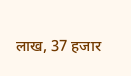लाख, 37 हजार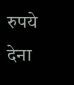रुपये देना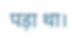पड़ा था।